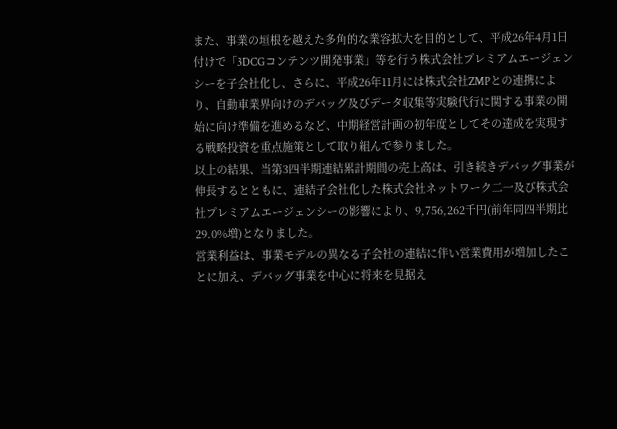また、事業の垣根を越えた多角的な業容拡大を目的として、平成26年4月1日付けで「3DCGコンテンツ開発事業」等を行う株式会社プレミアムエージェンシーを子会社化し、さらに、平成26年11月には株式会社ZMPとの連携により、自動車業界向けのデバッグ及びデータ収集等実験代行に関する事業の開始に向け準備を進めるなど、中期経営計画の初年度としてその達成を実現する戦略投資を重点施策として取り組んで参りました。
以上の結果、当第3四半期連結累計期間の売上高は、引き続きデバッグ事業が伸長するとともに、連結子会社化した株式会社ネットワーク二一及び株式会社プレミアムエージェンシーの影響により、9,756,262千円(前年同四半期比29.0%増)となりました。
営業利益は、事業モデルの異なる子会社の連結に伴い営業費用が増加したことに加え、デバッグ事業を中心に将来を見据え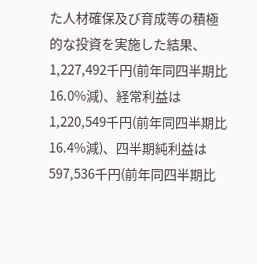た人材確保及び育成等の積極的な投資を実施した結果、1,227,492千円(前年同四半期比16.0%減)、経常利益は1,220,549千円(前年同四半期比16.4%減)、四半期純利益は597,536千円(前年同四半期比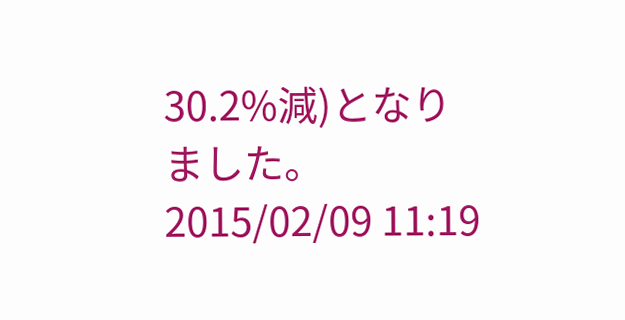30.2%減)となりました。
2015/02/09 11:19